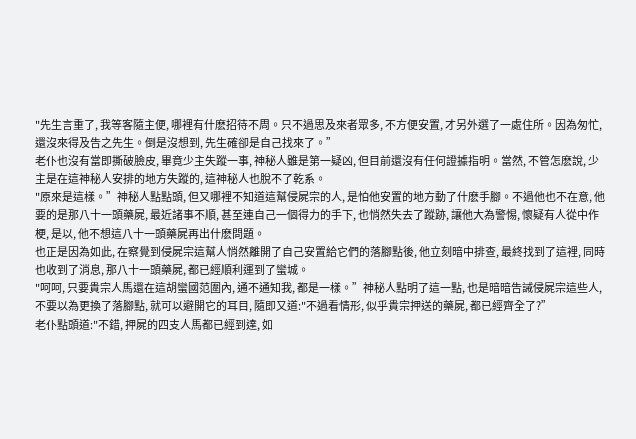"先生言重了, 我等客隨主便, 哪裡有什麽招待不周。只不過思及來者眾多, 不方便安置, 才另外選了一處住所。因為匆忙, 還沒來得及告之先生。倒是沒想到, 先生確卻是自己找來了。”
老仆也沒有當即撕破臉皮, 畢竟少主失蹤一事, 神秘人雖是第一疑凶, 但目前還沒有任何證據指明。當然, 不管怎麽說, 少主是在這神秘人安排的地方失蹤的, 這神秘人也脫不了乾系。
"原來是這樣。”神秘人點點頭, 但又哪裡不知道這幫侵屍宗的人, 是怕他安置的地方動了什麽手腳。不過他也不在意, 他要的是那八十一頭藥屍, 最近諸事不順, 甚至連自己一個得力的手下, 也悄然失去了蹤跡, 讓他大為警惕, 懷疑有人從中作梗, 是以, 他不想這八十一頭藥屍再出什麽問題。
也正是因為如此, 在察覺到侵屍宗這幫人悄然離開了自己安置給它們的落腳點後, 他立刻暗中排查, 最終找到了這裡, 同時也收到了消息, 那八十一頭藥屍, 都已經順利運到了蠻城。
"呵呵, 只要貴宗人馬還在這胡蠻國范圍內, 通不通知我, 都是一樣。”神秘人點明了這一點, 也是暗暗告誡侵屍宗這些人, 不要以為更換了落腳點, 就可以避開它的耳目, 隨即又道:"不過看情形, 似乎貴宗押送的藥屍, 都已經齊全了?”
老仆點頭道:"不錯, 押屍的四支人馬都已經到達, 如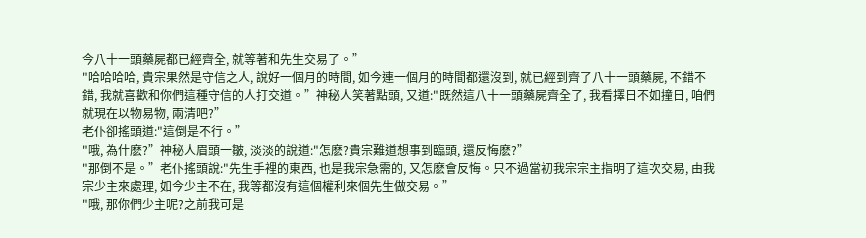今八十一頭藥屍都已經齊全, 就等著和先生交易了。”
"哈哈哈哈, 貴宗果然是守信之人, 說好一個月的時間, 如今連一個月的時間都還沒到, 就已經到齊了八十一頭藥屍, 不錯不錯, 我就喜歡和你們這種守信的人打交道。”神秘人笑著點頭, 又道:"既然這八十一頭藥屍齊全了, 我看擇日不如撞日, 咱們就現在以物易物, 兩清吧?”
老仆卻搖頭道:"這倒是不行。”
"哦, 為什麽?”神秘人眉頭一皺, 淡淡的說道:"怎麽?貴宗難道想事到臨頭, 還反悔麽?”
"那倒不是。”老仆搖頭說:"先生手裡的東西, 也是我宗急需的, 又怎麽會反悔。只不過當初我宗宗主指明了這次交易, 由我宗少主來處理, 如今少主不在, 我等都沒有這個權利來個先生做交易。”
"哦, 那你們少主呢?之前我可是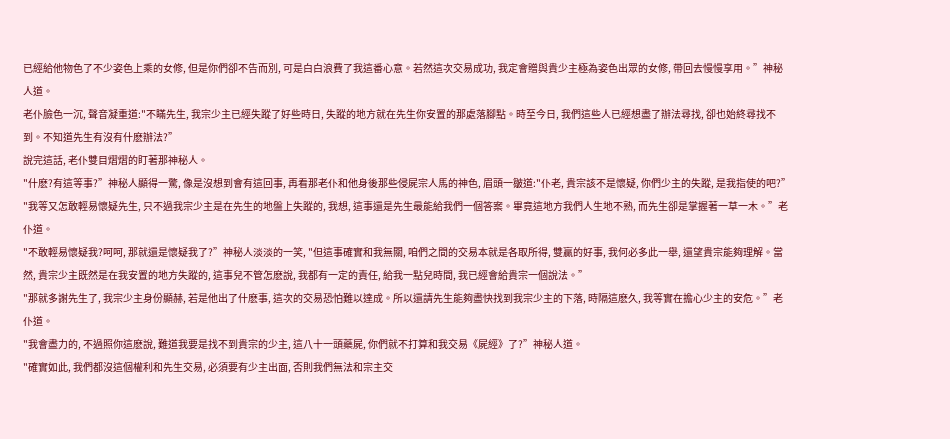已經給他物色了不少姿色上乘的女修, 但是你們卻不告而別, 可是白白浪費了我這番心意。若然這次交易成功, 我定會贈與貴少主極為姿色出眾的女修, 帶回去慢慢享用。”神秘人道。
老仆臉色一沉, 聲音凝重道:"不瞞先生, 我宗少主已經失蹤了好些時日, 失蹤的地方就在先生你安置的那處落腳點。時至今日, 我們這些人已經想盡了辦法尋找, 卻也始終尋找不到。不知道先生有沒有什麽辦法?”
說完這話, 老仆雙目熠熠的盯著那神秘人。
"什麽?有這等事?”神秘人顯得一驚, 像是沒想到會有這回事, 再看那老仆和他身後那些侵屍宗人馬的神色, 眉頭一皺道:"仆老, 貴宗該不是懷疑, 你們少主的失蹤, 是我指使的吧?”
"我等又怎敢輕易懷疑先生, 只不過我宗少主是在先生的地盤上失蹤的, 我想, 這事還是先生最能給我們一個答案。畢竟這地方我們人生地不熟, 而先生卻是掌握著一草一木。”老仆道。
"不敢輕易懷疑我?呵呵, 那就還是懷疑我了?”神秘人淡淡的一笑, "但這事確實和我無關, 咱們之間的交易本就是各取所得, 雙贏的好事, 我何必多此一舉, 還望貴宗能夠理解。當然, 貴宗少主既然是在我安置的地方失蹤的, 這事兒不管怎麽說, 我都有一定的責任, 給我一點兒時間, 我已經會給貴宗一個說法。”
"那就多謝先生了, 我宗少主身份顯赫, 若是他出了什麽事, 這次的交易恐怕難以達成。所以還請先生能夠盡快找到我宗少主的下落, 時隔這麽久, 我等實在擔心少主的安危。”老仆道。
"我會盡力的, 不過照你這麽說, 難道我要是找不到貴宗的少主, 這八十一頭藥屍, 你們就不打算和我交易《屍經》了?”神秘人道。
"確實如此, 我們都沒這個權利和先生交易, 必須要有少主出面, 否則我們無法和宗主交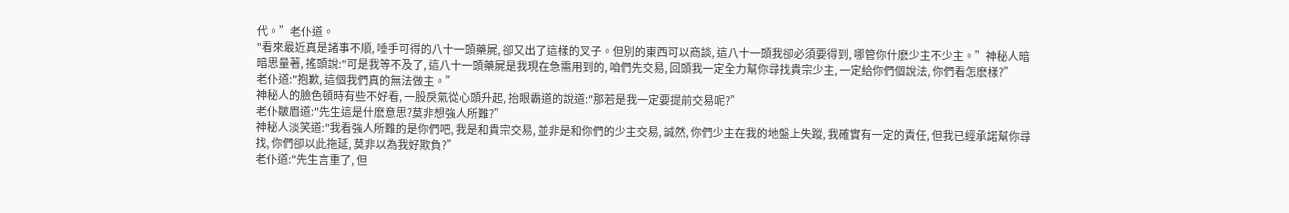代。”老仆道。
"看來最近真是諸事不順, 唾手可得的八十一頭藥屍, 卻又出了這樣的叉子。但別的東西可以商談, 這八十一頭我卻必須要得到, 哪管你什麽少主不少主。”神秘人暗暗思量著, 搖頭說:"可是我等不及了, 這八十一頭藥屍是我現在急需用到的, 咱們先交易, 回頭我一定全力幫你尋找貴宗少主, 一定給你們個說法, 你們看怎麽樣?”
老仆道:"抱歉, 這個我們真的無法做主。”
神秘人的臉色頓時有些不好看, 一股戾氣從心頭升起, 抬眼霸道的說道:"那若是我一定要提前交易呢?”
老仆皺眉道:"先生這是什麽意思?莫非想強人所難?”
神秘人淡笑道:"我看強人所難的是你們吧, 我是和貴宗交易, 並非是和你們的少主交易, 誠然, 你們少主在我的地盤上失蹤, 我確實有一定的責任, 但我已經承諾幫你尋找, 你們卻以此拖延, 莫非以為我好欺負?”
老仆道:"先生言重了, 但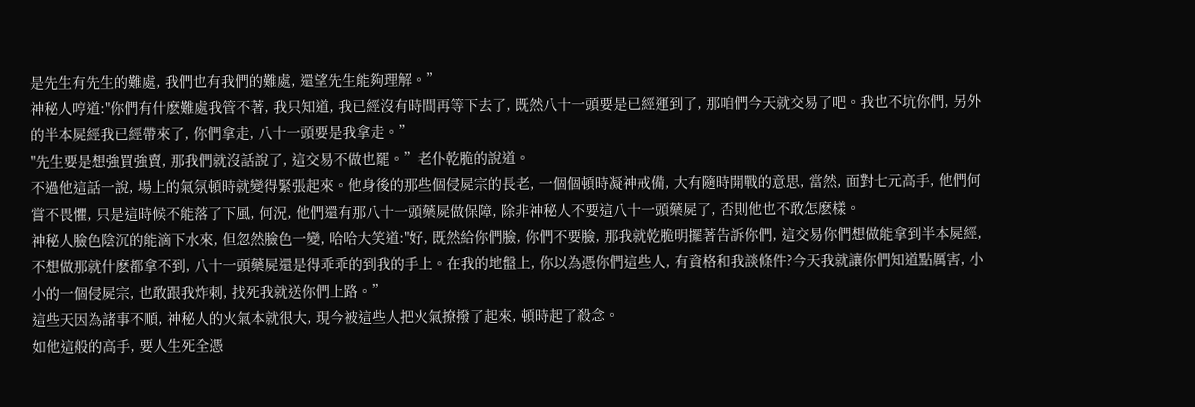是先生有先生的難處, 我們也有我們的難處, 還望先生能夠理解。”
神秘人哼道:"你們有什麽難處我管不著, 我只知道, 我已經沒有時間再等下去了, 既然八十一頭要是已經運到了, 那咱們今天就交易了吧。我也不坑你們, 另外的半本屍經我已經帶來了, 你們拿走, 八十一頭要是我拿走。”
"先生要是想強買強賣, 那我們就沒話說了, 這交易不做也罷。”老仆乾脆的說道。
不過他這話一說, 場上的氣氛頓時就變得緊張起來。他身後的那些個侵屍宗的長老, 一個個頓時凝神戒備, 大有隨時開戰的意思, 當然, 面對七元高手, 他們何嘗不畏懼, 只是這時候不能落了下風, 何況, 他們還有那八十一頭藥屍做保障, 除非神秘人不要這八十一頭藥屍了, 否則他也不敢怎麽樣。
神秘人臉色陰沉的能滴下水來, 但忽然臉色一變, 哈哈大笑道:"好, 既然給你們臉, 你們不要臉, 那我就乾脆明擺著告訴你們, 這交易你們想做能拿到半本屍經, 不想做那就什麽都拿不到, 八十一頭藥屍還是得乖乖的到我的手上。在我的地盤上, 你以為憑你們這些人, 有資格和我談條件?今天我就讓你們知道點厲害, 小小的一個侵屍宗, 也敢跟我炸刺, 找死我就送你們上路。”
這些天因為諸事不順, 神秘人的火氣本就很大, 現今被這些人把火氣撩撥了起來, 頓時起了殺念。
如他這般的高手, 要人生死全憑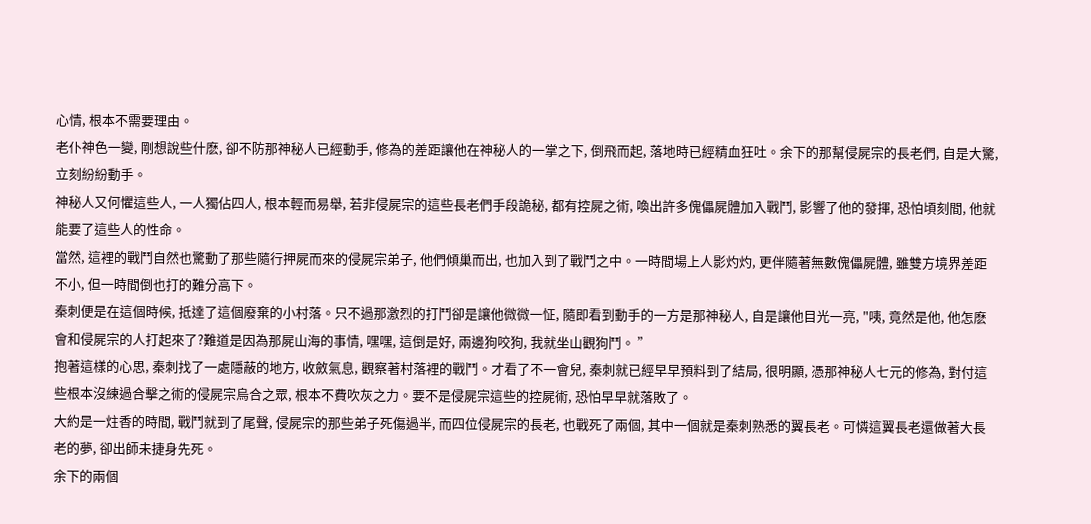心情, 根本不需要理由。
老仆神色一變, 剛想說些什麽, 卻不防那神秘人已經動手, 修為的差距讓他在神秘人的一掌之下, 倒飛而起, 落地時已經精血狂吐。余下的那幫侵屍宗的長老們, 自是大驚, 立刻紛紛動手。
神秘人又何懼這些人, 一人獨佔四人, 根本輕而易舉, 若非侵屍宗的這些長老們手段詭秘, 都有控屍之術, 喚出許多傀儡屍體加入戰鬥, 影響了他的發揮, 恐怕頃刻間, 他就能要了這些人的性命。
當然, 這裡的戰鬥自然也驚動了那些隨行押屍而來的侵屍宗弟子, 他們傾巢而出, 也加入到了戰鬥之中。一時間場上人影灼灼, 更伴隨著無數傀儡屍體, 雖雙方境界差距不小, 但一時間倒也打的難分高下。
秦刺便是在這個時候, 抵達了這個廢棄的小村落。只不過那激烈的打鬥卻是讓他微微一怔, 隨即看到動手的一方是那神秘人, 自是讓他目光一亮, "咦, 竟然是他, 他怎麽會和侵屍宗的人打起來了?難道是因為那屍山海的事情, 嘿嘿, 這倒是好, 兩邊狗咬狗, 我就坐山觀狗鬥。 ”
抱著這樣的心思, 秦刺找了一處隱蔽的地方, 收斂氣息, 觀察著村落裡的戰鬥。才看了不一會兒, 秦刺就已經早早預料到了結局, 很明顯, 憑那神秘人七元的修為, 對付這些根本沒練過合擊之術的侵屍宗烏合之眾, 根本不費吹灰之力。要不是侵屍宗這些的控屍術, 恐怕早早就落敗了。
大約是一炷香的時間, 戰鬥就到了尾聲, 侵屍宗的那些弟子死傷過半, 而四位侵屍宗的長老, 也戰死了兩個, 其中一個就是秦刺熟悉的翼長老。可憐這翼長老還做著大長老的夢, 卻出師未捷身先死。
余下的兩個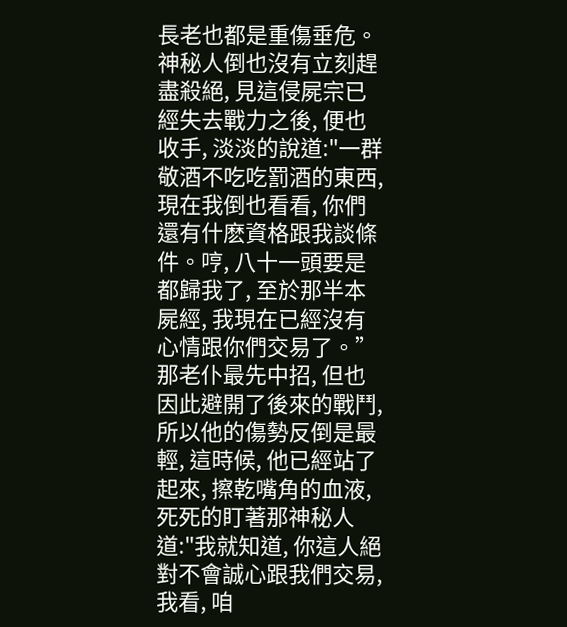長老也都是重傷垂危。
神秘人倒也沒有立刻趕盡殺絕, 見這侵屍宗已經失去戰力之後, 便也收手, 淡淡的說道:"一群敬酒不吃吃罰酒的東西, 現在我倒也看看, 你們還有什麽資格跟我談條件。哼, 八十一頭要是都歸我了, 至於那半本屍經, 我現在已經沒有心情跟你們交易了。”
那老仆最先中招, 但也因此避開了後來的戰鬥, 所以他的傷勢反倒是最輕, 這時候, 他已經站了起來, 擦乾嘴角的血液, 死死的盯著那神秘人道:"我就知道, 你這人絕對不會誠心跟我們交易, 我看, 咱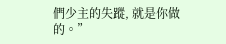們少主的失蹤, 就是你做的。”